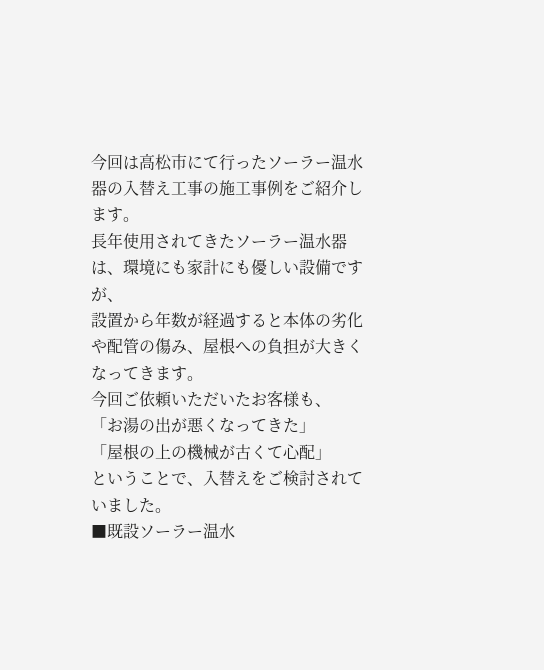今回は高松市にて行ったソーラー温水器の入替え工事の施工事例をご紹介します。
長年使用されてきたソーラー温水器は、環境にも家計にも優しい設備ですが、
設置から年数が経過すると本体の劣化や配管の傷み、屋根への負担が大きくなってきます。
今回ご依頼いただいたお客様も、
「お湯の出が悪くなってきた」
「屋根の上の機械が古くて心配」
ということで、入替えをご検討されていました。
■既設ソーラー温水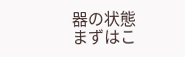器の状態
まずはこ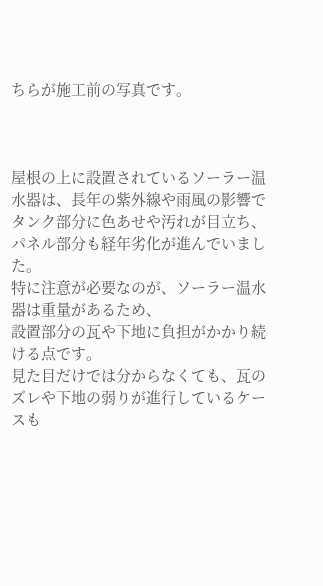ちらが施工前の写真です。



屋根の上に設置されているソーラー温水器は、長年の紫外線や雨風の影響でタンク部分に色あせや汚れが目立ち、
パネル部分も経年劣化が進んでいました。
特に注意が必要なのが、ソーラー温水器は重量があるため、
設置部分の瓦や下地に負担がかかり続ける点です。
見た目だけでは分からなくても、瓦のズレや下地の弱りが進行しているケースも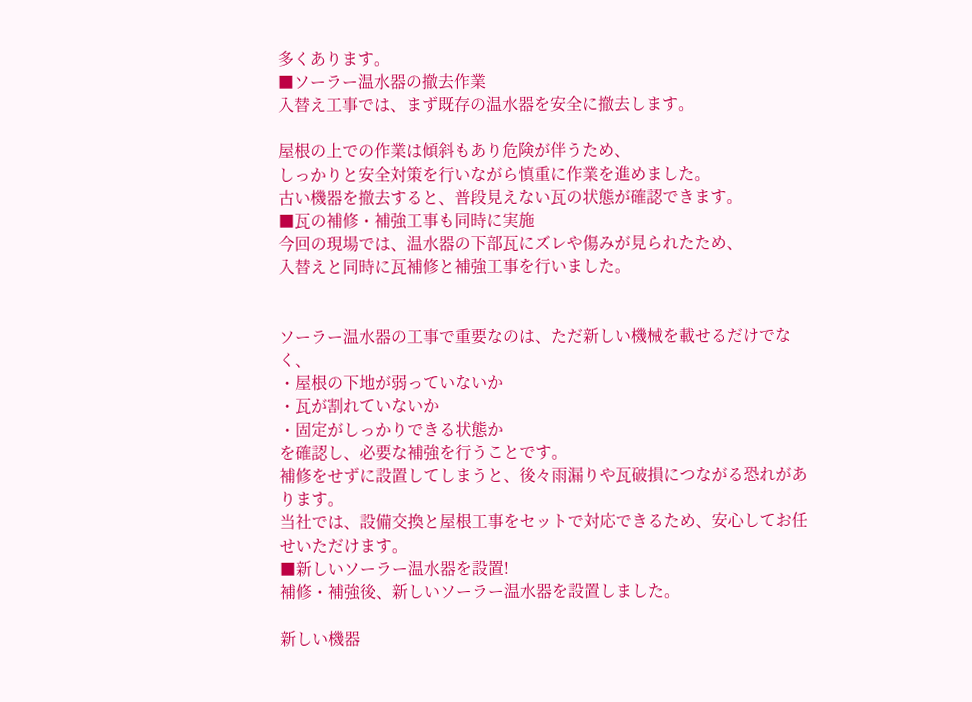多くあります。
■ソーラー温水器の撤去作業
入替え工事では、まず既存の温水器を安全に撤去します。

屋根の上での作業は傾斜もあり危険が伴うため、
しっかりと安全対策を行いながら慎重に作業を進めました。
古い機器を撤去すると、普段見えない瓦の状態が確認できます。
■瓦の補修・補強工事も同時に実施
今回の現場では、温水器の下部瓦にズレや傷みが見られたため、
入替えと同時に瓦補修と補強工事を行いました。


ソーラー温水器の工事で重要なのは、ただ新しい機械を載せるだけでなく、
・屋根の下地が弱っていないか
・瓦が割れていないか
・固定がしっかりできる状態か
を確認し、必要な補強を行うことです。
補修をせずに設置してしまうと、後々雨漏りや瓦破損につながる恐れがあります。
当社では、設備交換と屋根工事をセットで対応できるため、安心してお任せいただけます。
■新しいソーラー温水器を設置!
補修・補強後、新しいソーラー温水器を設置しました。

新しい機器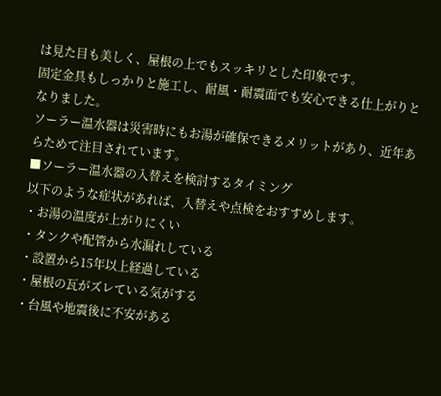は見た目も美しく、屋根の上でもスッキリとした印象です。
固定金具もしっかりと施工し、耐風・耐震面でも安心できる仕上がりとなりました。
ソーラー温水器は災害時にもお湯が確保できるメリットがあり、近年あらためて注目されています。
■ソーラー温水器の入替えを検討するタイミング
以下のような症状があれば、入替えや点検をおすすめします。
・お湯の温度が上がりにくい
・タンクや配管から水漏れしている
・設置から15年以上経過している
・屋根の瓦がズレている気がする
・台風や地震後に不安がある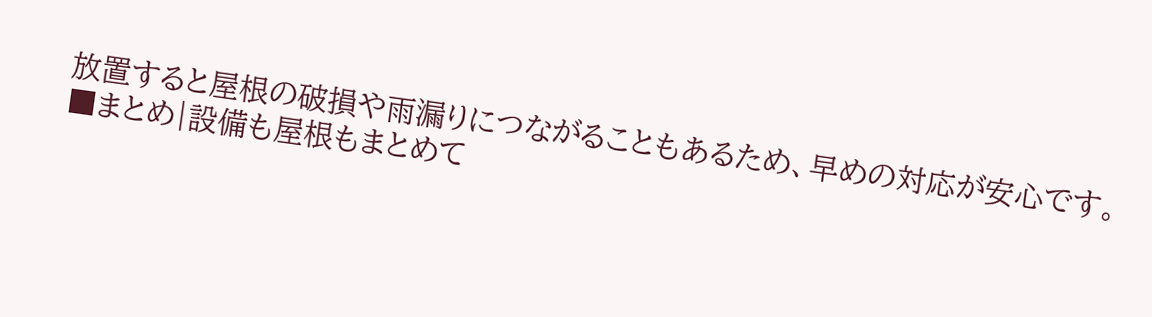放置すると屋根の破損や雨漏りにつながることもあるため、早めの対応が安心です。
■まとめ|設備も屋根もまとめて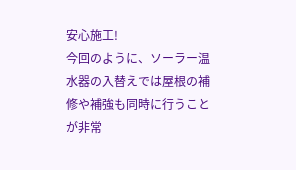安心施工!
今回のように、ソーラー温水器の入替えでは屋根の補修や補強も同時に行うことが非常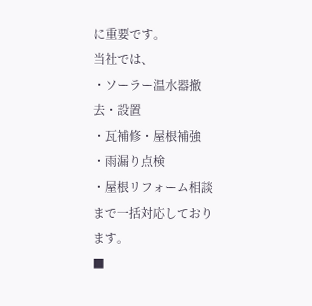に重要です。
当社では、
・ソーラー温水器撤去・設置
・瓦補修・屋根補強
・雨漏り点検
・屋根リフォーム相談
まで一括対応しております。
■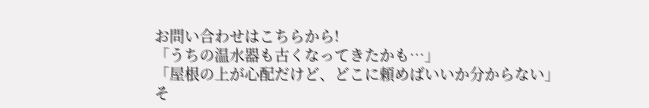お問い合わせはこちらから!
「うちの温水器も古くなってきたかも…」
「屋根の上が心配だけど、どこに頼めばいいか分からない」
そ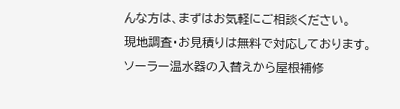んな方は、まずはお気軽にご相談ください。
現地調査・お見積りは無料で対応しております。
ソーラー温水器の入替えから屋根補修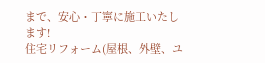まで、安心・丁寧に施工いたします!
住宅リフォーム(屋根、外壁、ユ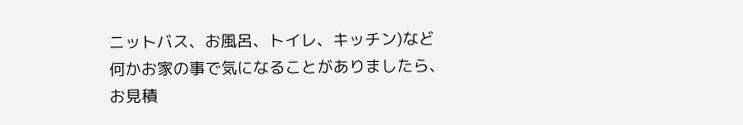ニットバス、お風呂、トイレ、キッチン)など
何かお家の事で気になることがありましたら、
お見積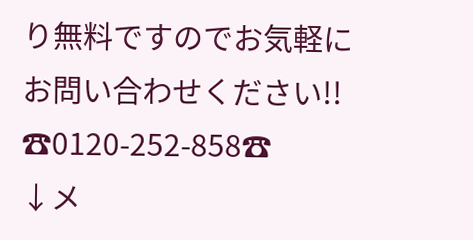り無料ですのでお気軽にお問い合わせください!!
☎0120-252-858☎
↓メ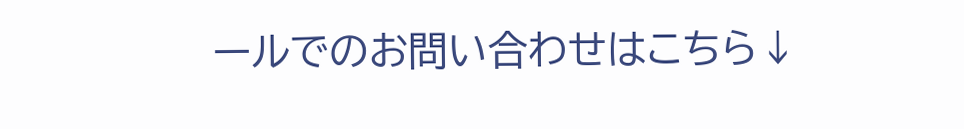ールでのお問い合わせはこちら↓